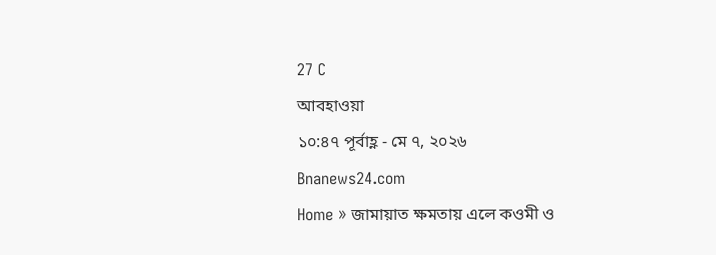27 C
আবহাওয়া
১০:৪৭ পূর্বাহ্ণ - মে ৭, ২০২৬
Bnanews24.com
Home » জামায়াত ক্ষমতায় এলে কওমী ও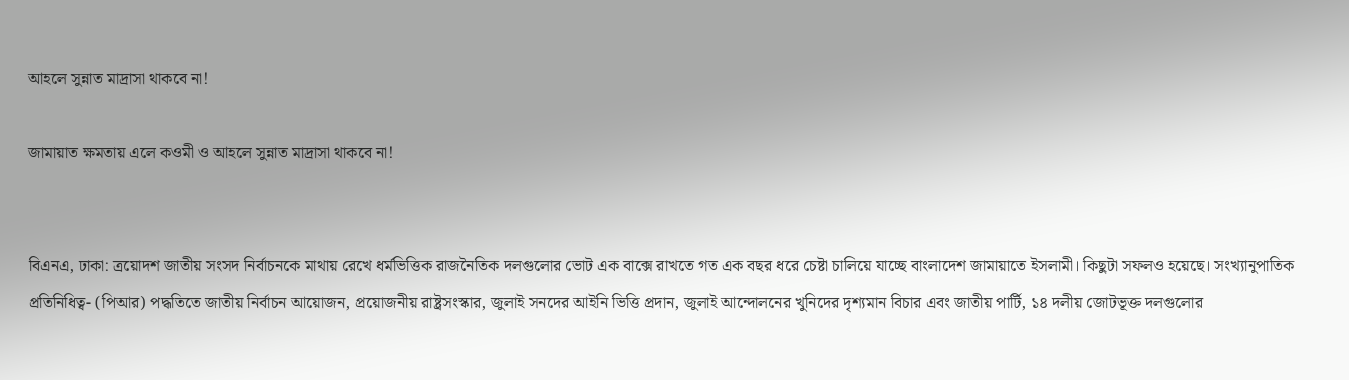আহলে সুন্নাত মাদ্রাসা থাকবে না!

জামায়াত ক্ষমতায় এলে কওমী ও আহলে সুন্নাত মাদ্রাসা থাকবে না!


বিএনএ, ঢাকা: ত্রয়োদশ জাতীয় সংসদ নির্বাচনকে মাথায় রেখে ধর্মভিত্তিক রাজনৈতিক দলগুলোর ভোট এক বাক্সে রাখতে গত এক বছর ধরে চেষ্টা চালিয়ে যাচ্ছে বাংলাদেশ জামায়াতে ইসলামী। কিছুটা সফলও হয়েছে। সংখ্যানুপাতিক প্রতিনিধিত্ব- (পিআর) পদ্ধতিতে জাতীয় নির্বাচন আয়োজন, প্রয়োজনীয় রাষ্ট্রসংস্কার, জুলাই সনদের আইনি ভিত্তি প্রদান, জুলাই আন্দোলনের খুনিদের দৃশ্যমান বিচার এবং জাতীয় পার্টি, ১৪ দলীয় জোটভূক্ত দলগুলোর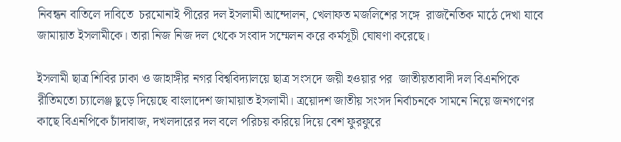নিবন্ধন বাতিলে দাবিতে  চরমোনাই পীরের দল ইসলামী আন্দোলন, খেলাফত মজলিশের সঙ্গে  রাজনৈতিক মাঠে দেখা যাবে জামায়াত ইসলামীকে। তারা নিজ নিজ দল থেকে সংবাদ সম্মেলন করে কর্মসূচী ঘোষণা করেছে।

ইসলামী ছাত্র শিবির ঢাকা ও জাহাঙ্গীর নগর বিশ্ববিদ্যালয়ে ছাত্র সংসদে জয়ী হওয়ার পর  জাতীয়তাবাদী দল বিএনপিকে রীতিমতো চ্যালেঞ্জ ছুড়ে দিয়েছে বাংলাদেশ জামায়াত ইসলামী। ত্রয়োদশ জাতীয় সংসদ নির্বাচনকে সামনে নিয়ে জনগণের কাছে বিএনপিকে চাঁদাবাজ, দখলদারের দল বলে পরিচয় করিয়ে দিয়ে বেশ ফুরফুরে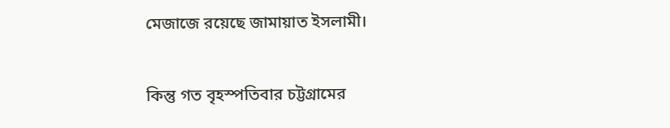মেজাজে রয়েছে জামায়াত ইসলামী।

কিন্তু গত বৃহস্পতিবার চট্টগ্রামের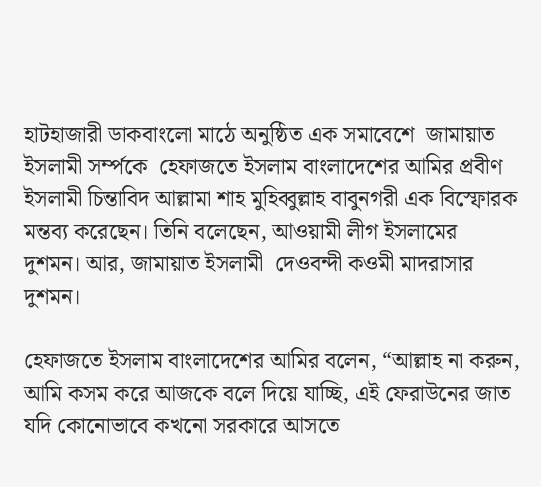হাটহাজারী ডাকবাংলো মাঠে অনুষ্ঠিত এক সমাবেশে  জামায়াত ইসলামী সর্ম্পকে  হেফাজতে ইসলাম বাংলাদেশের আমির প্রবীণ ইসলামী চিন্তাবিদ আল্লামা শাহ মুহিব্বুল্লাহ বাবুনগরী এক বিস্ফোরক মন্তব্য করেছেন। তিনি বলেছেন, আওয়ামী লীগ ইসলামের দুশমন। আর, জামায়াত ইসলামী  দেওবন্দী কওমী মাদরাসার দুশমন।

হেফাজতে ইসলাম বাংলাদেশের আমির বলেন, “আল্লাহ না করুন, আমি কসম করে আজকে বলে দিয়ে যাচ্ছি, এই ফেরাউনের জাত যদি কোনোভাবে কখনো সরকারে আসতে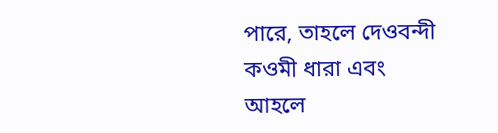পারে, তাহলে দেওবন্দী কওমী ধারা এবং আহলে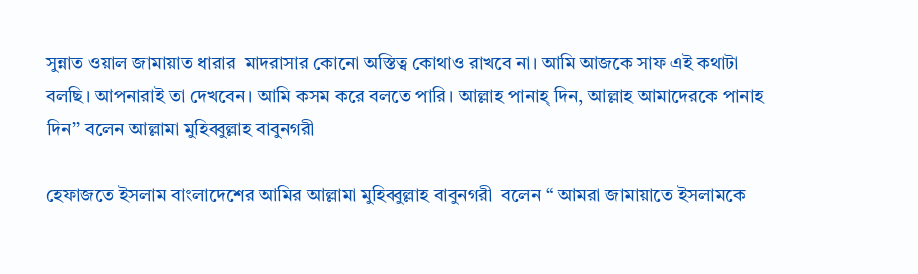সুন্নাত ওয়াল জামায়াত ধারার  মাদরাসার কোনো অস্তিত্ব কোথাও রাখবে না। আমি আজকে সাফ এই কথাটা বলছি। আপনারাই তা দেখবেন। আমি কসম করে বলতে পারি। আল্লাহ পানাহ্ দিন, আল্লাহ আমাদেরকে পানাহ দিন’’ বলেন আল্লামা মুহিব্বুল্লাহ বাবুনগরী

হেফাজতে ইসলাম বাংলাদেশের আমির আল্লামা মুহিব্বুল্লাহ বাবুনগরী  বলেন “ আমরা জামায়াতে ইসলামকে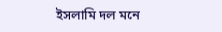ইসলামি দল মনে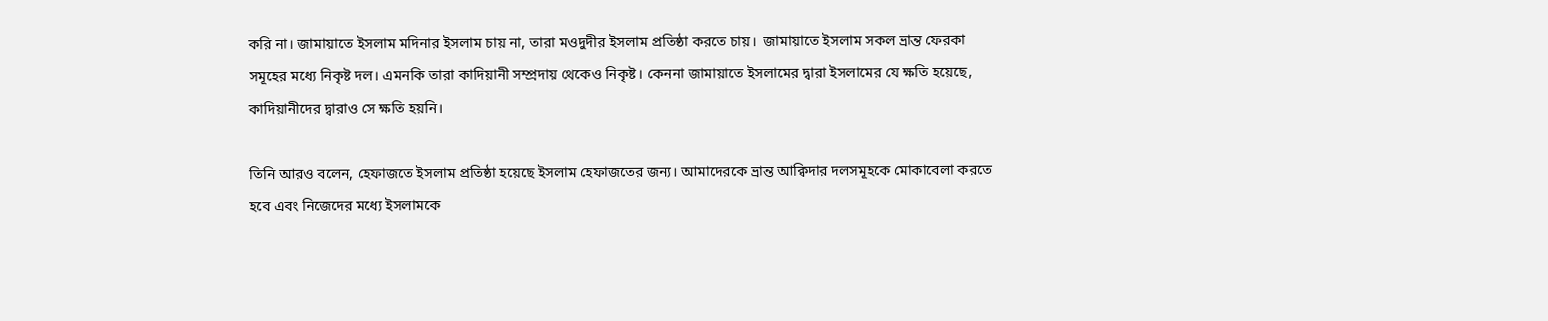করি না। জামায়াতে ইসলাম মদিনার ইসলাম চায় না, তারা মওদুদীর ইসলাম প্রতিষ্ঠা করতে চায়।  জামায়াতে ইসলাম সকল ভ্রান্ত ফেরকা সমূহের মধ্যে নিকৃষ্ট দল। এমনকি তারা কাদিয়ানী সম্প্রদায় থেকেও নিকৃষ্ট। কেননা জামায়াতে ইসলামের দ্বারা ইসলামের যে ক্ষতি হয়েছে, কাদিয়ানীদের দ্বারাও সে ক্ষতি হয়নি।

তিনি আরও বলেন, হেফাজতে ইসলাম প্রতিষ্ঠা হয়েছে ইসলাম হেফাজতের জন্য। আমাদেরকে ভ্রান্ত আক্বিদার দলসমূহকে মোকাবেলা করতে হবে এবং নিজেদের মধ্যে ইসলামকে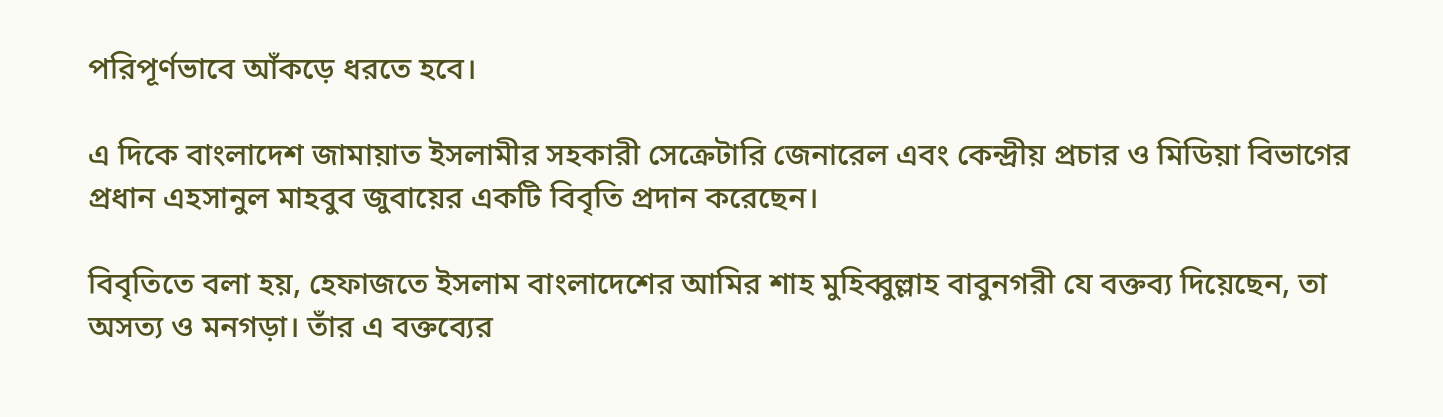পরিপূর্ণভাবে আঁকড়ে ধরতে হবে।

এ দিকে বাংলাদেশ জামায়াত ইসলামীর সহকারী সেক্রেটারি জেনারেল এবং কেন্দ্রীয় প্রচার ও মিডিয়া বিভাগের প্রধান এহসানুল মাহবুব জুবায়ের একটি বিবৃতি প্রদান করেছেন।

বিবৃতিতে বলা হয়, হেফাজতে ইসলাম বাংলাদেশের আমির শাহ মুহিব্বুল্লাহ বাবুনগরী যে বক্তব্য দিয়েছেন, তা অসত্য ও মনগড়া। তাঁর এ বক্তব্যের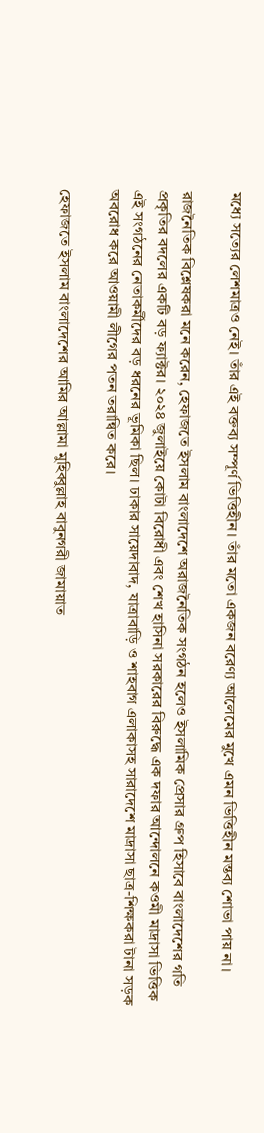মধ্যে সত্যের লেশমাত্রও নেই। তাঁর এই বক্তব্য সম্পূর্ণ ভিত্তিহীন। তাঁর মতো একজন বরেণ্য আলেমের মুখে এমন ভিত্তিহীন মন্তব্য শোভা পায় না।

রাজনৈতিক বিশ্লেষকরা মনে করেন, হেফাজতে ইসলাম বাংলাদেশে অরাজনৈতিক সংগঠন হলেও ইসলামিক প্রেসার গ্রুপ হিসাবে বাংলাদেশের গতি প্রকৃতির বদলের একটি বড় ফ্যাক্টর। ২০২৪ জুলাইয়ে কোটা বিরোধী এবং শেখ হাসিনা সরকারের বিরুদ্ধে এক দফার আন্দোলনে কওমী মাদ্রাসা ভিত্তিক এই সংগঠনের নেতাকর্মীদের বড় ধরনের ভূমিকা ছিল। ঢাকার সায়েদাবাদ, যাত্রাবাড়ি ও শাহবাগ এলাকাসহ সারাদেশে মাদ্রাসা ছাত্র-শিক্ষকরা টানা সড়ক অবরোধ করে আওয়ামী লীগের পতন তরান্বিত করে।

হেফাজতে ইসলাম বাংলাদেশের আমির আল্লামা মুহিব্বুল্লাহ বাবুনগরী জামায়াত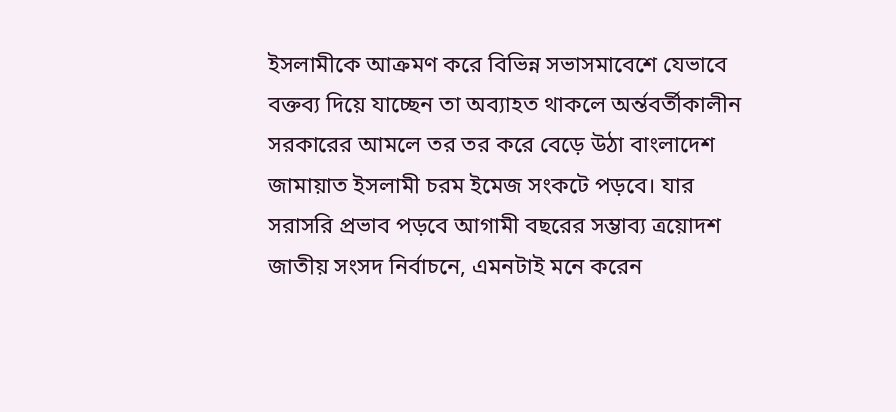ইসলামীকে আক্রমণ করে বিভিন্ন সভাসমাবেশে যেভাবে বক্তব্য দিয়ে যাচ্ছেন তা অব্যাহত থাকলে অর্ন্তবর্তীকালীন সরকারের আমলে তর তর করে বেড়ে উঠা বাংলাদেশ জামায়াত ইসলামী চরম ইমেজ সংকটে পড়বে। যার সরাসরি প্রভাব পড়বে আগামী বছরের সম্ভাব্য ত্রয়োদশ জাতীয় সংসদ নির্বাচনে, এমনটাই মনে করেন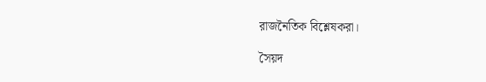রাজনৈতিক বিশ্লেষকরা।

সৈয়দ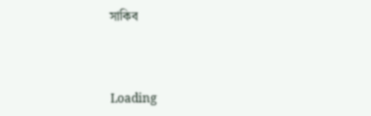সাকিব



Loading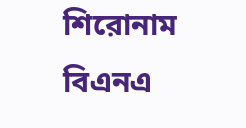শিরোনাম বিএনএ